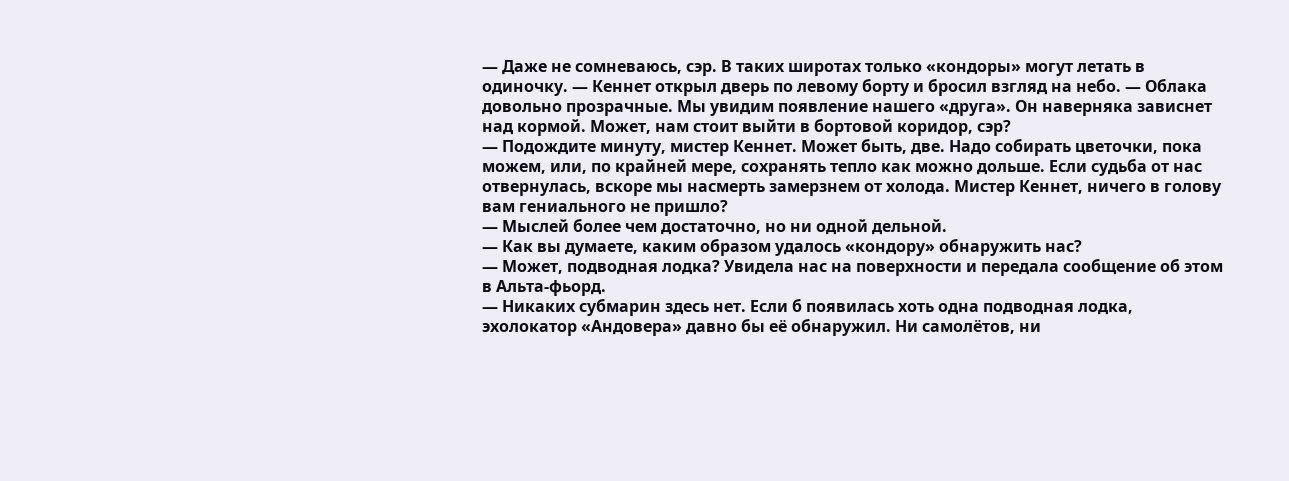— Даже не сомневаюсь, сэр. В таких широтах только «кондоры» могут летать в одиночку. — Кеннет открыл дверь по левому борту и бросил взгляд на небо. — Облака довольно прозрачные. Мы увидим появление нашего «друга». Он наверняка зависнет над кормой. Может, нам стоит выйти в бортовой коридор, сэр?
— Подождите минуту, мистер Кеннет. Может быть, две. Надо собирать цветочки, пока можем, или, по крайней мере, сохранять тепло как можно дольше. Если судьба от нас отвернулась, вскоре мы насмерть замерзнем от холода. Мистер Кеннет, ничего в голову вам гениального не пришло?
— Мыслей более чем достаточно, но ни одной дельной.
— Как вы думаете, каким образом удалось «кондору» обнаружить нас?
— Может, подводная лодка? Увидела нас на поверхности и передала сообщение об этом в Альта-фьорд.
— Никаких субмарин здесь нет. Если б появилась хоть одна подводная лодка, эхолокатор «Андовера» давно бы её обнаружил. Ни самолётов, ни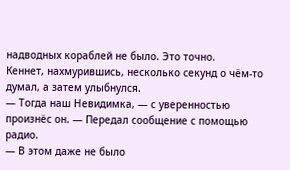надводных кораблей не было. Это точно.
Кеннет, нахмурившись, несколько секунд о чём-то думал, а затем улыбнулся.
— Тогда наш Невидимка, — с уверенностью произнёс он. — Передал сообщение с помощью радио.
— В этом даже не было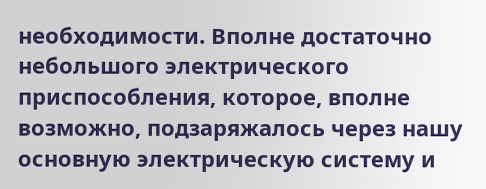необходимости. Вполне достаточно небольшого электрического приспособления, которое, вполне возможно, подзаряжалось через нашу основную электрическую систему и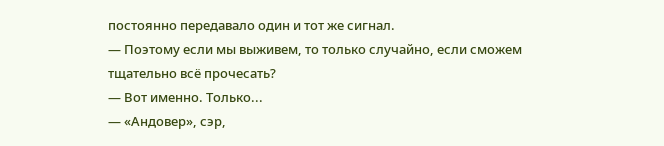постоянно передавало один и тот же сигнал.
— Поэтому если мы выживем, то только случайно, если сможем тщательно всё прочесать?
— Вот именно. Только...
— «Андовер», сэр,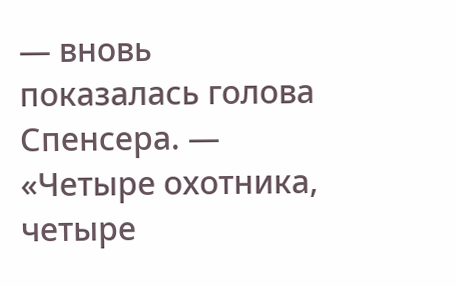— вновь показалась голова Спенсера. — «Четыре охотника, четыре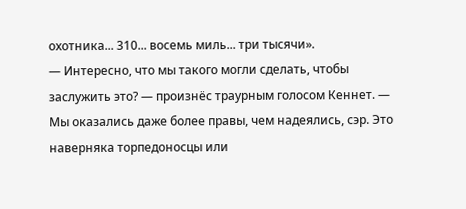охотника... 310... восемь миль... три тысячи».
— Интересно, что мы такого могли сделать, чтобы заслужить это? — произнёс траурным голосом Кеннет. — Мы оказались даже более правы, чем надеялись, сэр. Это наверняка торпедоносцы или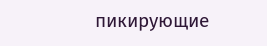пикирующие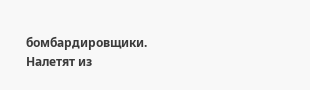бомбардировщики. Налетят из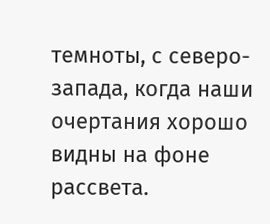темноты, с северо-запада, когда наши очертания хорошо видны на фоне рассвета.